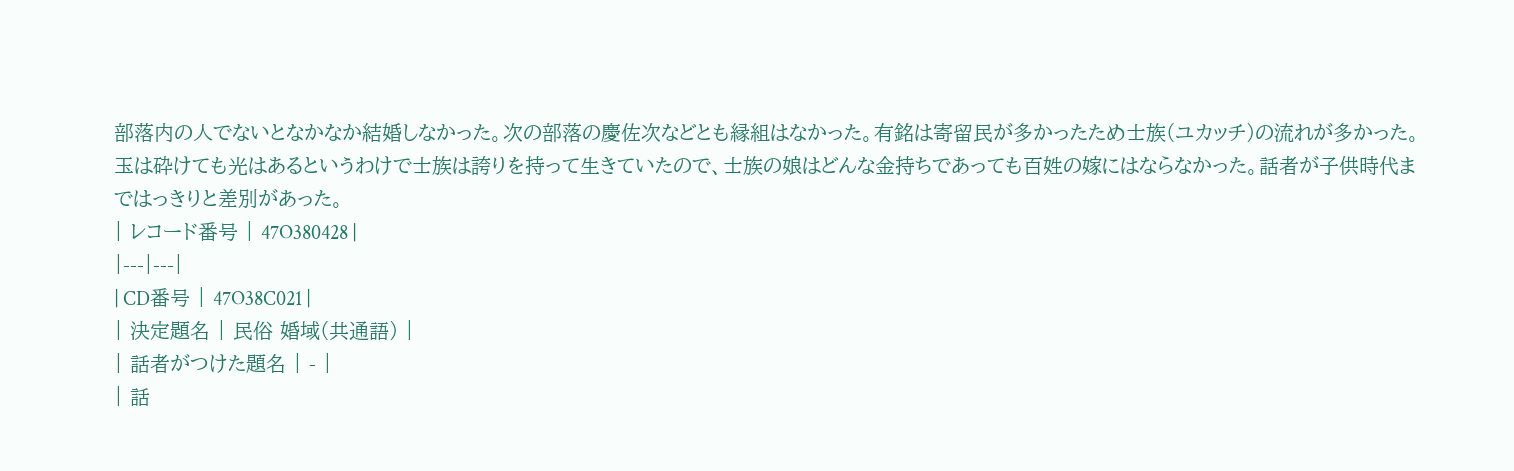部落内の人でないとなかなか結婚しなかった。次の部落の慶佐次などとも縁組はなかった。有銘は寄留民が多かったため士族(ユカッチ)の流れが多かった。玉は砕けても光はあるというわけで士族は誇りを持って生きていたので、士族の娘はどんな金持ちであっても百姓の嫁にはならなかった。話者が子供時代まではっきりと差別があった。
| レコード番号 | 47O380428 |
|---|---|
| CD番号 | 47O38C021 |
| 決定題名 | 民俗 婚域(共通語) |
| 話者がつけた題名 | - |
| 話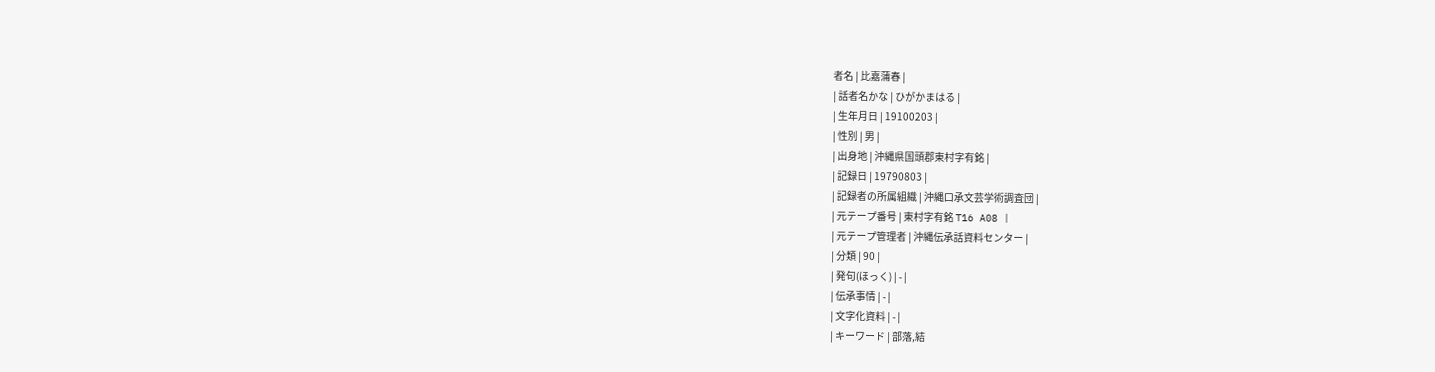者名 | 比嘉蒲春 |
| 話者名かな | ひがかまはる |
| 生年月日 | 19100203 |
| 性別 | 男 |
| 出身地 | 沖縄県国頭郡東村字有銘 |
| 記録日 | 19790803 |
| 記録者の所属組織 | 沖縄口承文芸学術調査団 |
| 元テープ番号 | 東村字有銘 T16 A08 |
| 元テープ管理者 | 沖縄伝承話資料センター |
| 分類 | 90 |
| 発句(ほっく) | - |
| 伝承事情 | - |
| 文字化資料 | - |
| キーワード | 部落,結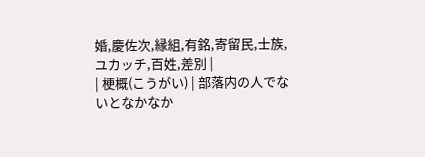婚,慶佐次,縁組,有銘,寄留民,士族,ユカッチ,百姓,差別 |
| 梗概(こうがい) | 部落内の人でないとなかなか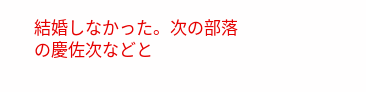結婚しなかった。次の部落の慶佐次などと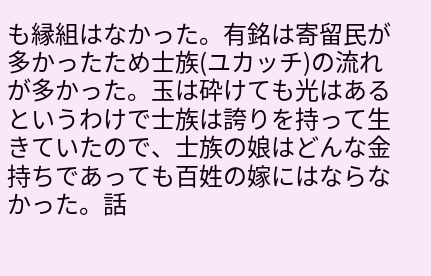も縁組はなかった。有銘は寄留民が多かったため士族(ユカッチ)の流れが多かった。玉は砕けても光はあるというわけで士族は誇りを持って生きていたので、士族の娘はどんな金持ちであっても百姓の嫁にはならなかった。話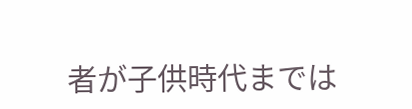者が子供時代までは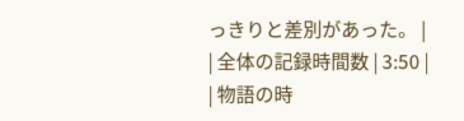っきりと差別があった。 |
| 全体の記録時間数 | 3:50 |
| 物語の時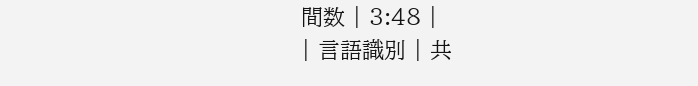間数 | 3:48 |
| 言語識別 | 共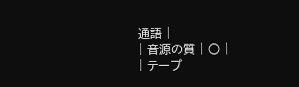通語 |
| 音源の質 | ○ |
| テープ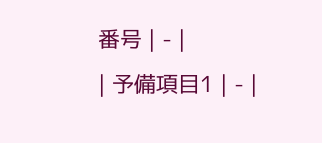番号 | - |
| 予備項目1 | - |